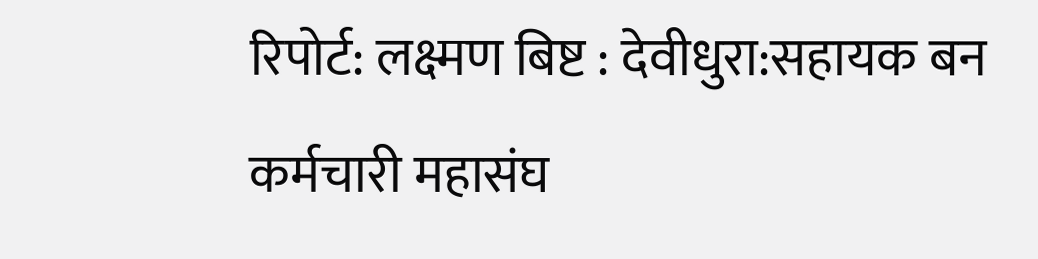रिपोर्ट: लक्ष्मण बिष्ट : देवीधुरा:सहायक बन कर्मचारी महासंघ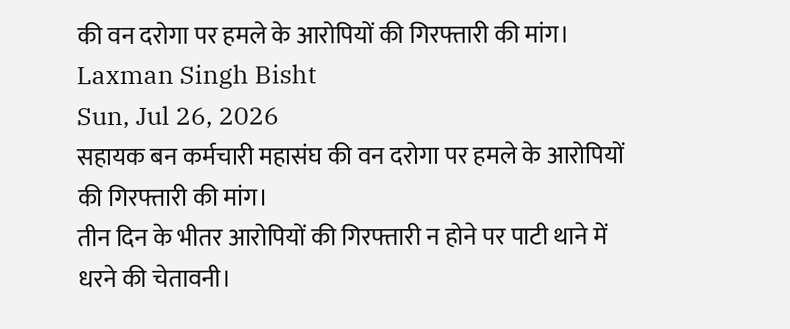की वन दरोगा पर हमले के आरोपियों की गिरफ्तारी की मांग।
Laxman Singh Bisht
Sun, Jul 26, 2026
सहायक बन कर्मचारी महासंघ की वन दरोगा पर हमले के आरोपियों की गिरफ्तारी की मांग।
तीन दिन के भीतर आरोपियों की गिरफ्तारी न होने पर पाटी थाने में धरने की चेतावनी।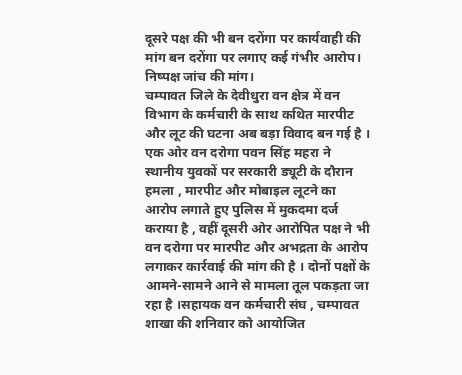दूसरे पक्ष की भी बन दरोंगा पर कार्यवाही की मांग बन दरोंगा पर लगाए कई गंभीर आरोप। निष्पक्ष जांच की मांग।
चम्पावत जिले के देवीधुरा वन क्षेत्र में वन विभाग के कर्मचारी के साथ कथित मारपीट और लूट की घटना अब बड़ा विवाद बन गई है । एक ओर वन दरोगा पवन सिंह महरा ने स्थानीय युवकों पर सरकारी ड्यूटी के दौरान हमला , मारपीट और मोबाइल लूटने का आरोप लगाते हुए पुलिस में मुकदमा दर्ज कराया है , वहीं दूसरी ओर आरोपित पक्ष ने भी वन दरोगा पर मारपीट और अभद्रता के आरोप लगाकर कार्रवाई की मांग की है । दोनों पक्षों के आमने-सामने आने से मामला तूल पकड़ता जा रहा है ।सहायक वन कर्मचारी संघ , चम्पावत शाखा की शनिवार को आयोजित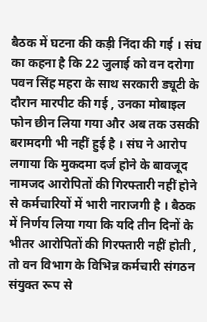बैठक में घटना की कड़ी निंदा की गई । संघ का कहना है कि 22 जुलाई को वन दरोगा पवन सिंह महरा के साथ सरकारी ड्यूटी के दौरान मारपीट की गई , उनका मोबाइल फोन छीन लिया गया और अब तक उसकी बरामदगी भी नहीं हुई है । संघ ने आरोप लगाया कि मुकदमा दर्ज होने के बावजूद नामजद आरोपितों की गिरफ्तारी नहीं होने से कर्मचारियों में भारी नाराजगी है । बैठक में निर्णय लिया गया कि यदि तीन दिनों के भीतर आरोपितों की गिरफ्तारी नहीं होती , तो वन विभाग के विभिन्न कर्मचारी संगठन संयुक्त रूप से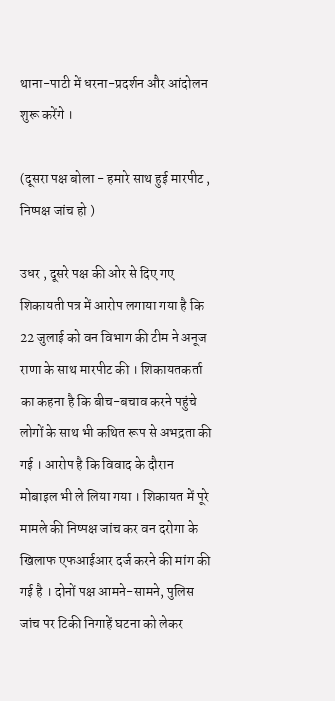थाना-पाटी में धरना-प्रदर्शन और आंदोलन शुरू करेंगे ।

(दूसरा पक्ष बोला - हमारे साथ हुई मारपीट , निष्पक्ष जांच हो )

उधर , दूसरे पक्ष की ओर से दिए गए शिकायती पत्र में आरोप लगाया गया है कि 22 जुलाई को वन विभाग की टीम ने अनूज राणा के साथ मारपीट की । शिकायतकर्ता का कहना है कि बीच-बचाव करने पहुंचे लोगों के साथ भी कथित रूप से अभद्रता की गई । आरोप है कि विवाद के दौरान मोबाइल भी ले लिया गया । शिकायत में पूरे मामले की निष्पक्ष जांच कर वन दरोगा के खिलाफ एफआईआर दर्ज करने की मांग की गई है । दोनों पक्ष आमने-सामने, पुलिस जांच पर टिकी निगाहें घटना को लेकर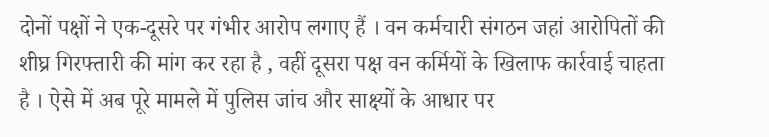दोनों पक्षों ने एक-दूसरे पर गंभीर आरोप लगाए हैं । वन कर्मचारी संगठन जहां आरोपितों की शीघ्र गिरफ्तारी की मांग कर रहा है , वहीं दूसरा पक्ष वन कर्मियों के खिलाफ कार्रवाई चाहता है । ऐसे में अब पूरे मामले में पुलिस जांच और साक्ष्यों के आधार पर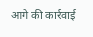आगे की कार्रवाई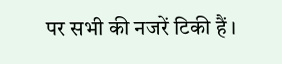पर सभी की नजरें टिकी हैं ।